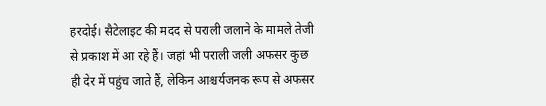हरदोई। सैटेलाइट की मदद से पराली जलाने के मामले तेजी से प्रकाश में आ रहे हैं। जहां भी पराली जली अफसर कुछ ही देर में पहुंच जाते हैं, लेकिन आश्चर्यजनक रूप से अफसर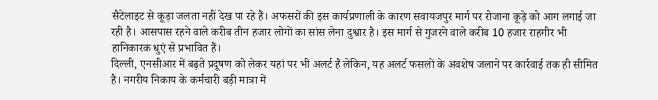सैटेलाइट से कूड़ा जलता नहीं देख पा रहे हैं। अफसरों की इस कार्यप्रणाली के कारण सवायजपुर मार्ग पर रोजाना कूड़े को आग लगाई जा रही है। आसपास रहने वाले करीब तीन हजार लोगों का सांस लेना दुश्वार है। इस मार्ग से गुजरने वाले करीब 10 हजार राहगीर भी हानिकारक धुएं से प्रभावित हैं।
दिल्ली, एनसीआर में बढ़ते प्रदूषण को लेकर यहां पर भी अलर्ट है लेकिन, यह अलर्ट फसलों के अवशेष जलाने पर कार्रवाई तक ही सीमित है। नगरीय निकाय के कर्मचारी बड़ी मात्रा में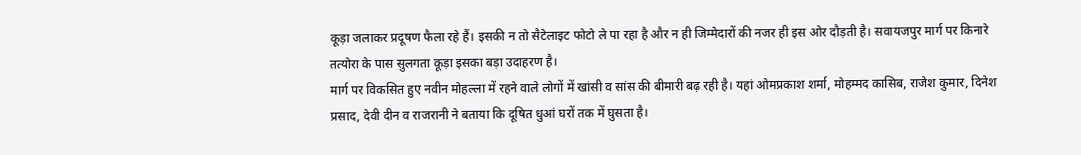कूड़ा जलाकर प्रदूषण फैला रहे हैं। इसकी न तो सैटेलाइट फोटो ले पा रहा है और न ही जिम्मेदारों की नजर ही इस ओर दौड़ती है। सवायजपुर मार्ग पर किनारे तत्योरा के पास सुलगता कूड़ा इसका बड़ा उदाहरण है।
मार्ग पर विकसित हुए नवीन मोहल्ला में रहने वाले लोगों में खांसी व सांस की बीमारी बढ़ रही है। यहां ओमप्रकाश शर्मा, मोहम्मद कासिब, राजेश कुमार, दिनेश प्रसाद, देवी दीन व राजरानी ने बताया कि दूषित धुआं घरों तक में घुसता है।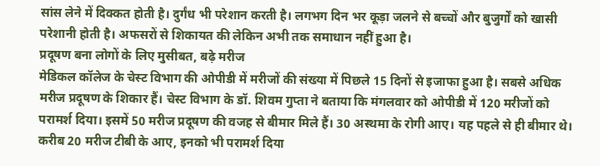सांस लेने में दिक्कत होती है। दुर्गंध भी परेशान करती है। लगभग दिन भर कूड़ा जलने से बच्चों और बुजुर्गों को खासी परेशानी होती है। अफसरों से शिकायत की लेकिन अभी तक समाधान नहीं हुआ है।
प्रदूषण बना लोगों के लिए मुसीबत, बढ़े मरीज
मेडिकल कॉलेज के चेस्ट विभाग की ओपीडी में मरीजों की संख्या में पिछले 15 दिनों से इजाफा हुआ है। सबसे अधिक मरीज प्रदूषण के शिकार हैं। चेस्ट विभाग के डॉ. शिवम गुप्ता ने बताया कि मंगलवार को ओपीडी में 120 मरीजों को परामर्श दिया। इसमें 50 मरीज प्रदूषण की वजह से बीमार मिले हैं। 30 अस्थमा के रोगी आए। यह पहले से ही बीमार थे। करीब 20 मरीज टीबी के आए, इनको भी परामर्श दिया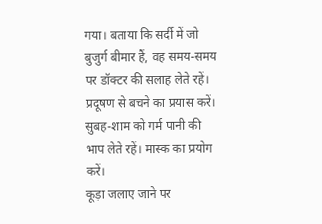गया। बताया कि सर्दी में जो बुजुर्ग बीमार हैं, वह समय-समय पर डॉक्टर की सलाह लेते रहें। प्रदूषण से बचने का प्रयास करें। सुबह-शाम को गर्म पानी की भाप लेते रहें। मास्क का प्रयोग करें।
कूड़ा जलाए जाने पर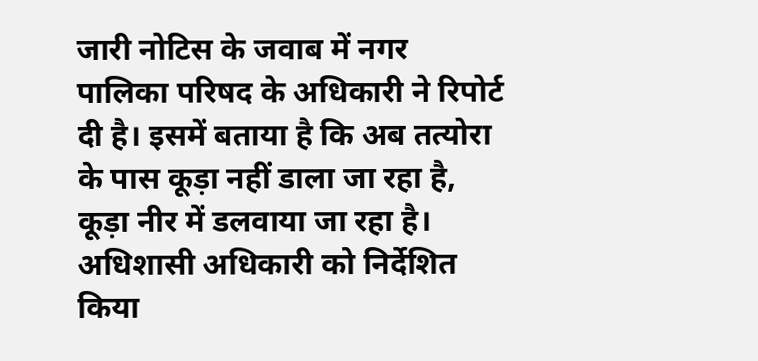जारी नोटिस के जवाब में नगर पालिका परिषद के अधिकारी ने रिपोर्ट दी है। इसमें बताया है कि अब तत्योरा के पास कूड़ा नहीं डाला जा रहा है, कूड़ा नीर में डलवाया जा रहा है। अधिशासी अधिकारी को निर्देशित किया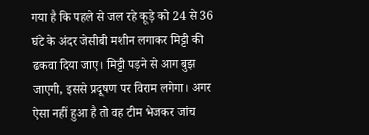गया है कि पहले से जल रहे कूड़े को 24 से 36 घंटे के अंदर जेसीबी मशीन लगाकर मिट्टी की ढकवा दिया जाए। मिट्टी पड़ने से आग बुझ जाएगी, इससे प्रदूषण पर विराम लगेगा। अगर ऐसा नहीं हुआ है तो वह टीम भेजकर जांच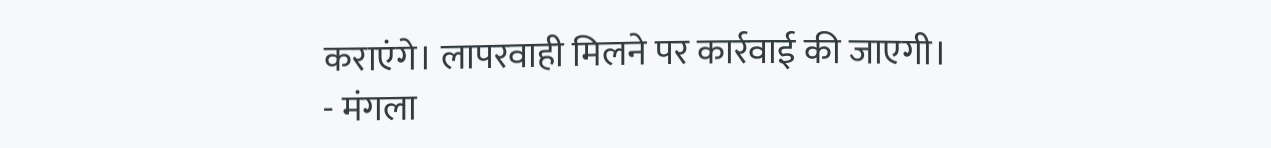कराएंगे। लापरवाही मिलने पर कार्रवाई की जाएगी।
- मंगला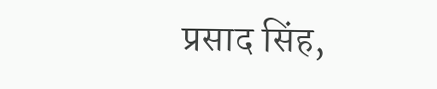प्रसाद सिंह,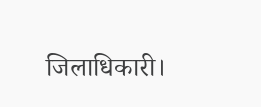जिलाधिकारी।